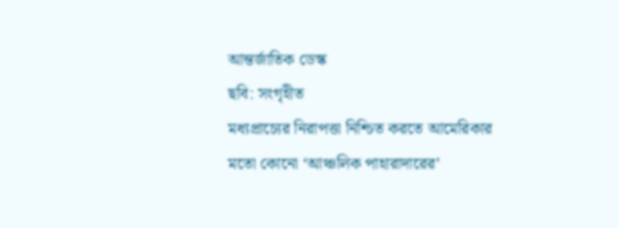আন্তর্জাতিক ডেস্ক
ছবি: সংগৃহীত
মধ্যপ্রাচ্যের নিরাপত্তা নিশ্চিত করতে আমেরিকার মতো কোনো ‘আঞ্চলিক পাহারাদারের’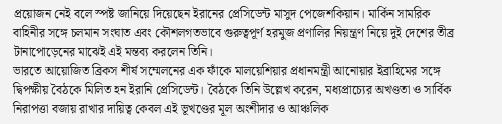প্রয়োজন নেই বলে স্পষ্ট জানিয়ে দিয়েছেন ইরানের প্রেসিডেন্ট মাসুদ পেজেশকিয়ান। মার্কিন সামরিক বাহিনীর সঙ্গে চলমান সংঘাত এবং কৌশলগতভাবে গুরুত্বপূর্ণ হরমুজ প্রণালির নিয়ন্ত্রণ নিয়ে দুই দেশের তীব্র টানাপোড়েনের মাঝেই এই মন্তব্য করলেন তিনি।
ভারতে আয়োজিত ব্রিকস শীর্ষ সম্মেলনের এক ফাঁকে মালয়েশিয়ার প্রধানমন্ত্রী আনোয়ার ইব্রাহিমের সঙ্গে দ্বিপক্ষীয় বৈঠকে মিলিত হন ইরানি প্রেসিডেন্ট। বৈঠকে তিনি উল্লেখ করেন, মধ্যপ্রাচ্যের অখণ্ডতা ও সার্বিক নিরাপত্তা বজায় রাখার দায়িত্ব কেবল এই ভূখণ্ডের মূল অংশীদার ও আঞ্চলিক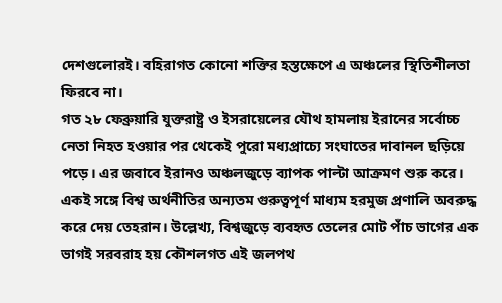দেশগুলোরই। বহিরাগত কোনো শক্তির হস্তক্ষেপে এ অঞ্চলের স্থিতিশীলতা ফিরবে না।
গত ২৮ ফেব্রুয়ারি যুক্তরাষ্ট্র ও ইসরায়েলের যৌথ হামলায় ইরানের সর্বোচ্চ নেতা নিহত হওয়ার পর থেকেই পুরো মধ্যপ্রাচ্যে সংঘাতের দাবানল ছড়িয়ে পড়ে। এর জবাবে ইরানও অঞ্চলজুড়ে ব্যাপক পাল্টা আক্রমণ শুরু করে। একই সঙ্গে বিশ্ব অর্থনীতির অন্যতম গুরুত্বপূর্ণ মাধ্যম হরমুজ প্রণালি অবরুদ্ধ করে দেয় তেহরান। উল্লেখ্য, বিশ্বজুড়ে ব্যবহৃত তেলের মোট পাঁচ ভাগের এক ভাগই সরবরাহ হয় কৌশলগত এই জলপথ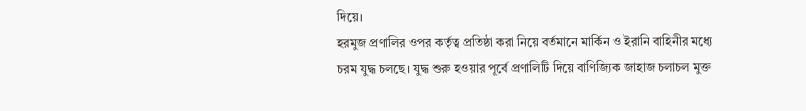দিয়ে।
হরমুজ প্রণালির ওপর কর্তৃত্ব প্রতিষ্ঠা করা নিয়ে বর্তমানে মার্কিন ও ইরানি বাহিনীর মধ্যে চরম যুদ্ধ চলছে। যুদ্ধ শুরু হওয়ার পূর্বে প্রণালিটি দিয়ে বাণিজ্যিক জাহাজ চলাচল মুক্ত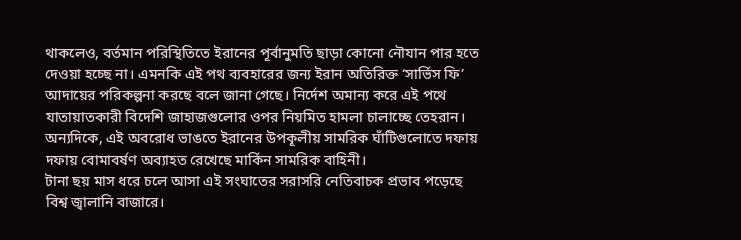থাকলেও, বর্তমান পরিস্থিতিতে ইরানের পূর্বানুমতি ছাড়া কোনো নৌযান পার হতে দেওয়া হচ্ছে না। এমনকি এই পথ ব্যবহারের জন্য ইরান অতিরিক্ত ‘সার্ভিস ফি’ আদায়ের পরিকল্পনা করছে বলে জানা গেছে। নির্দেশ অমান্য করে এই পথে যাতায়াতকারী বিদেশি জাহাজগুলোর ওপর নিয়মিত হামলা চালাচ্ছে তেহরান। অন্যদিকে, এই অবরোধ ভাঙতে ইরানের উপকূলীয় সামরিক ঘাঁটিগুলোতে দফায় দফায় বোমাবর্ষণ অব্যাহত রেখেছে মার্কিন সামরিক বাহিনী।
টানা ছয় মাস ধরে চলে আসা এই সংঘাতের সরাসরি নেতিবাচক প্রভাব পড়েছে বিশ্ব জ্বালানি বাজারে।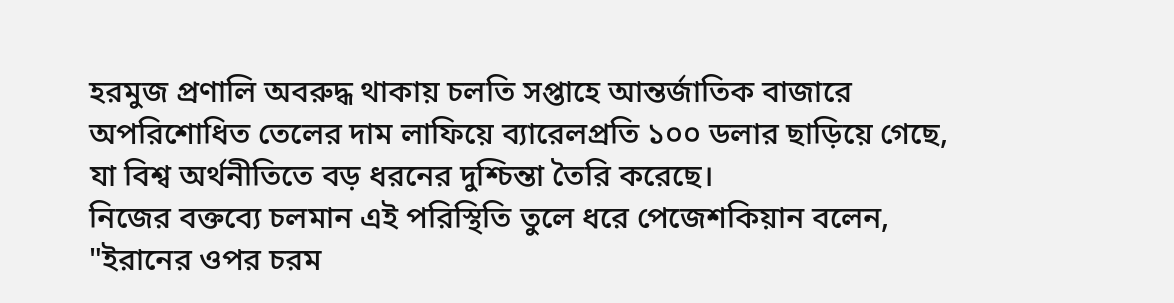হরমুজ প্রণালি অবরুদ্ধ থাকায় চলতি সপ্তাহে আন্তর্জাতিক বাজারে অপরিশোধিত তেলের দাম লাফিয়ে ব্যারেলপ্রতি ১০০ ডলার ছাড়িয়ে গেছে, যা বিশ্ব অর্থনীতিতে বড় ধরনের দুশ্চিন্তা তৈরি করেছে।
নিজের বক্তব্যে চলমান এই পরিস্থিতি তুলে ধরে পেজেশকিয়ান বলেন, "ইরানের ওপর চরম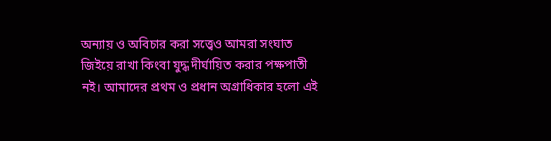অন্যায় ও অবিচার করা সত্ত্বেও আমরা সংঘাত জিইয়ে রাখা কিংবা যুদ্ধ দীর্ঘায়িত করার পক্ষপাতী নই। আমাদের প্রথম ও প্রধান অগ্রাধিকার হলো এই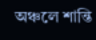অঞ্চলে শান্তি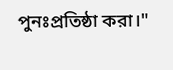পুনঃপ্রতিষ্ঠা করা।"